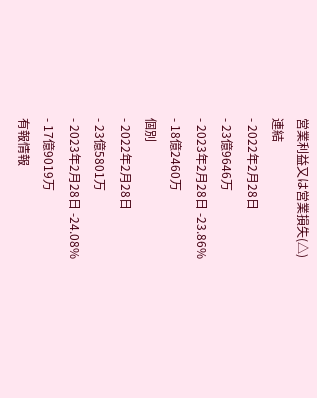営業利益又は営業損失(△)
連結
- 2022年2月28日
- 23億9646万
- 2023年2月28日 -23.86%
- 18億2460万
個別
- 2022年2月28日
- 23億5801万
- 2023年2月28日 -24.08%
- 17億9019万
有報情報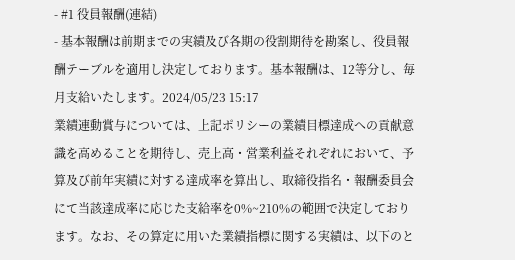- #1 役員報酬(連結)
- 基本報酬は前期までの実績及び各期の役割期待を勘案し、役員報酬テーブルを適用し決定しております。基本報酬は、12等分し、毎月支給いたします。2024/05/23 15:17
業績連動賞与については、上記ポリシーの業績目標達成への貢献意識を高めることを期待し、売上高・営業利益それぞれにおいて、予算及び前年実績に対する達成率を算出し、取締役指名・報酬委員会にて当該達成率に応じた支給率を0%~210%の範囲で決定しております。なお、その算定に用いた業績指標に関する実績は、以下のと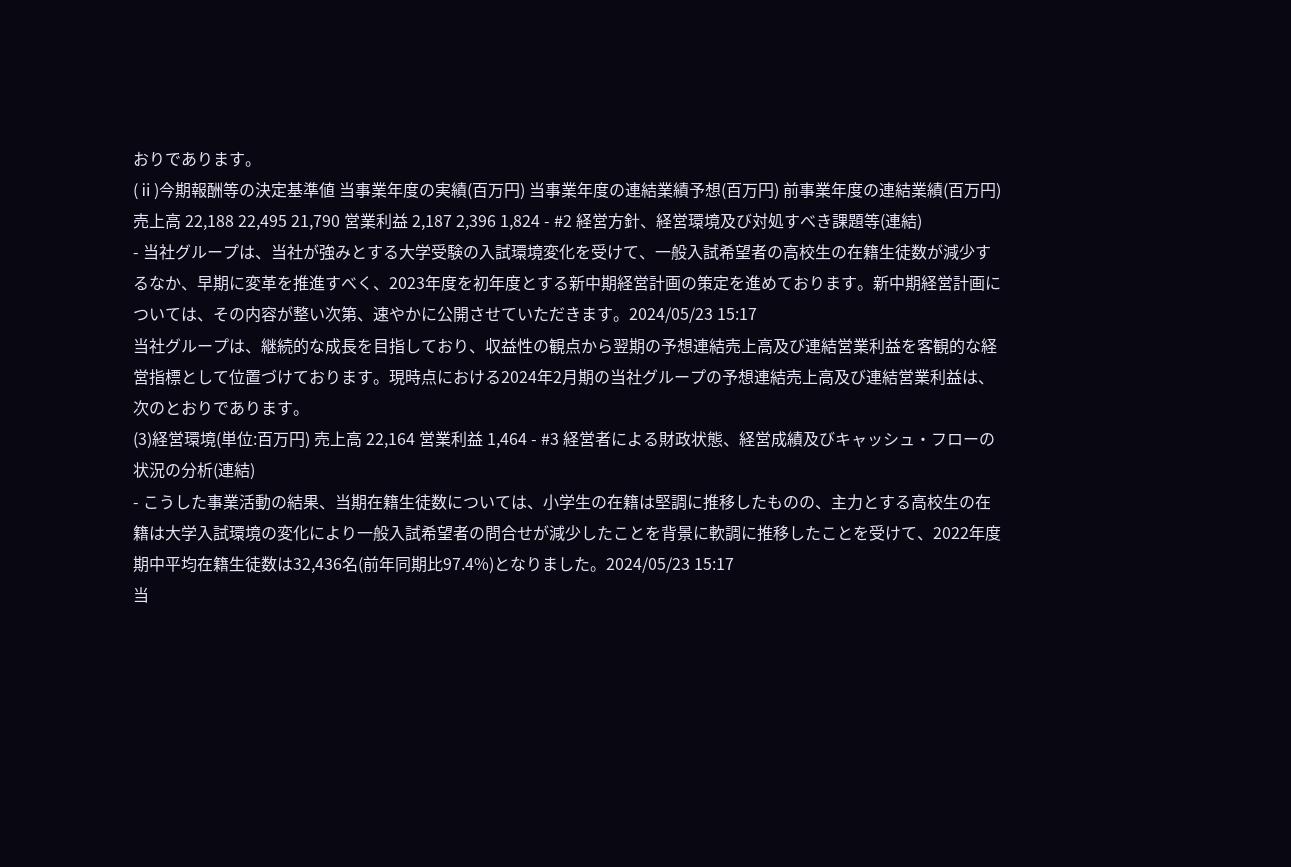おりであります。
(ⅱ)今期報酬等の決定基準値 当事業年度の実績(百万円) 当事業年度の連結業績予想(百万円) 前事業年度の連結業績(百万円) 売上高 22,188 22,495 21,790 営業利益 2,187 2,396 1,824 - #2 経営方針、経営環境及び対処すべき課題等(連結)
- 当社グループは、当社が強みとする大学受験の入試環境変化を受けて、一般入試希望者の高校生の在籍生徒数が減少するなか、早期に変革を推進すべく、2023年度を初年度とする新中期経営計画の策定を進めております。新中期経営計画については、その内容が整い次第、速やかに公開させていただきます。2024/05/23 15:17
当社グループは、継続的な成長を目指しており、収益性の観点から翌期の予想連結売上高及び連結営業利益を客観的な経営指標として位置づけております。現時点における2024年2月期の当社グループの予想連結売上高及び連結営業利益は、次のとおりであります。
(3)経営環境(単位:百万円) 売上高 22,164 営業利益 1,464 - #3 経営者による財政状態、経営成績及びキャッシュ・フローの状況の分析(連結)
- こうした事業活動の結果、当期在籍生徒数については、小学生の在籍は堅調に推移したものの、主力とする高校生の在籍は大学入試環境の変化により一般入試希望者の問合せが減少したことを背景に軟調に推移したことを受けて、2022年度期中平均在籍生徒数は32,436名(前年同期比97.4%)となりました。2024/05/23 15:17
当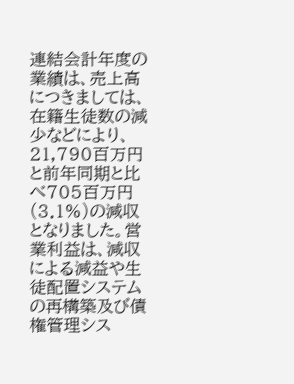連結会計年度の業績は、売上高につきましては、在籍生徒数の減少などにより、21,790百万円と前年同期と比べ705百万円(3.1%)の減収となりました。営業利益は、減収による減益や生徒配置システムの再構築及び債権管理シス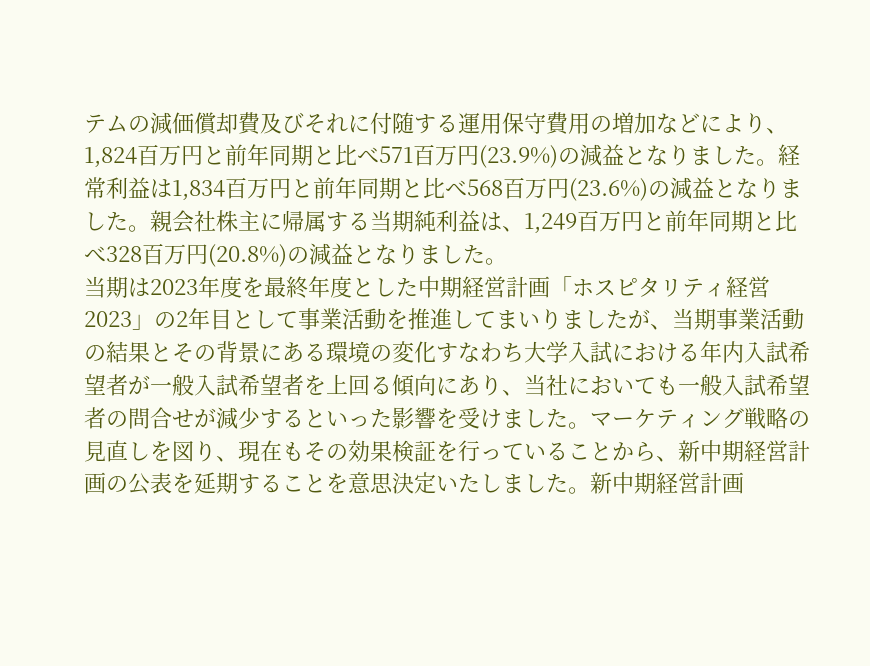テムの減価償却費及びそれに付随する運用保守費用の増加などにより、1,824百万円と前年同期と比べ571百万円(23.9%)の減益となりました。経常利益は1,834百万円と前年同期と比べ568百万円(23.6%)の減益となりました。親会社株主に帰属する当期純利益は、1,249百万円と前年同期と比べ328百万円(20.8%)の減益となりました。
当期は2023年度を最終年度とした中期経営計画「ホスピタリティ経営2023」の2年目として事業活動を推進してまいりましたが、当期事業活動の結果とその背景にある環境の変化すなわち大学入試における年内入試希望者が一般入試希望者を上回る傾向にあり、当社においても一般入試希望者の問合せが減少するといった影響を受けました。マーケティング戦略の見直しを図り、現在もその効果検証を行っていることから、新中期経営計画の公表を延期することを意思決定いたしました。新中期経営計画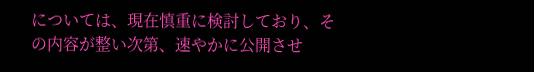については、現在慎重に検討しており、その内容が整い次第、速やかに公開させ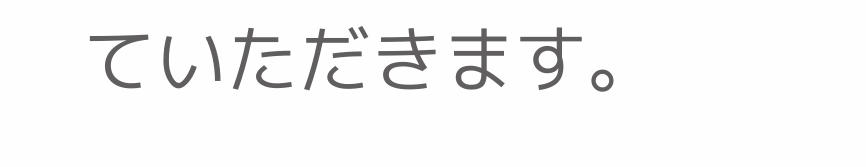ていただきます。